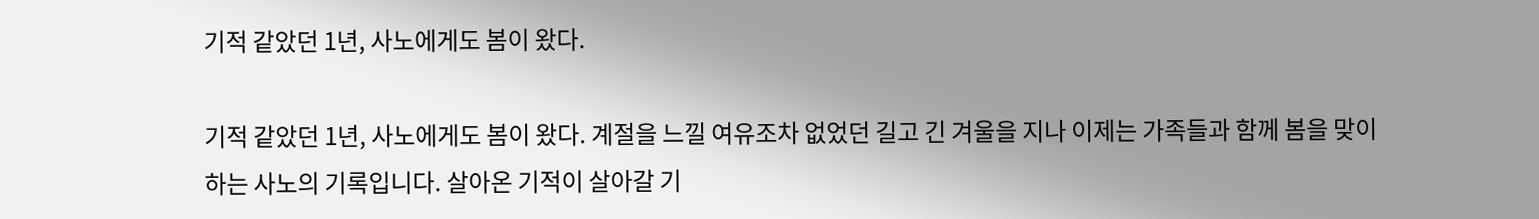기적 같았던 1년, 사노에게도 봄이 왔다.

기적 같았던 1년, 사노에게도 봄이 왔다. 계절을 느낄 여유조차 없었던 길고 긴 겨울을 지나 이제는 가족들과 함께 봄을 맞이하는 사노의 기록입니다. 살아온 기적이 살아갈 기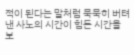적이 된다는 말처럼 묵묵히 버텨낸 사노의 시간이 힘든 시간을 보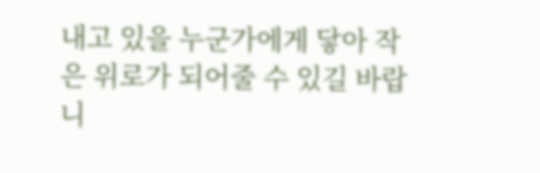내고 있을 누군가에게 닿아 작은 위로가 되어줄 수 있길 바랍니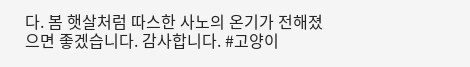다. 봄 햇살처럼 따스한 사노의 온기가 전해졌으면 좋겠습니다. 감사합니다. #고양이